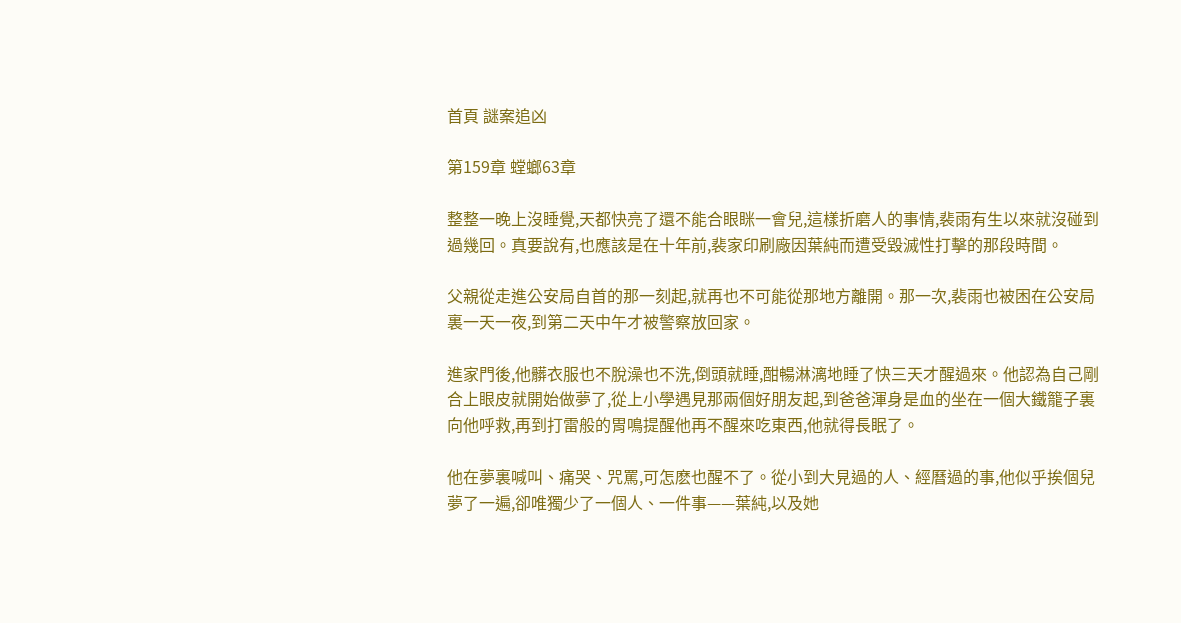首頁 謎案追凶

第159章 螳螂63章

整整一晚上沒睡覺,天都快亮了還不能合眼眯一會兒,這樣折磨人的事情,裴雨有生以來就沒碰到過幾回。真要說有,也應該是在十年前,裴家印刷廠因葉純而遭受毀滅性打擊的那段時間。

父親從走進公安局自首的那一刻起,就再也不可能從那地方離開。那一次,裴雨也被困在公安局裏一天一夜,到第二天中午才被警察放回家。

進家門後,他髒衣服也不脫澡也不洗,倒頭就睡,酣暢淋漓地睡了快三天才醒過來。他認為自己剛合上眼皮就開始做夢了,從上小學遇見那兩個好朋友起,到爸爸渾身是血的坐在一個大鐵籠子裏向他呼救,再到打雷般的胃鳴提醒他再不醒來吃東西,他就得長眠了。

他在夢裏喊叫、痛哭、咒罵,可怎麽也醒不了。從小到大見過的人、經曆過的事,他似乎挨個兒夢了一遍,卻唯獨少了一個人、一件事——葉純,以及她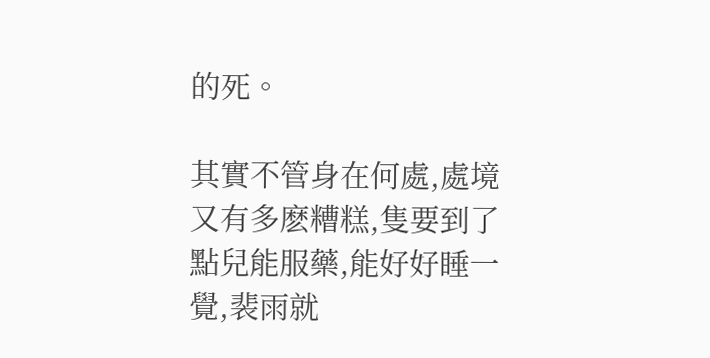的死。

其實不管身在何處,處境又有多麽糟糕,隻要到了點兒能服藥,能好好睡一覺,裴雨就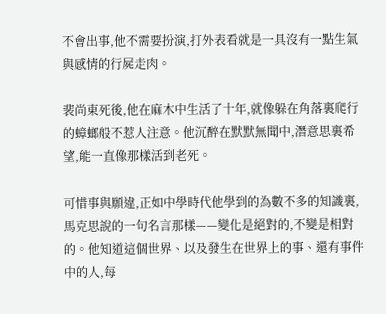不會出事,他不需要扮演,打外表看就是一具沒有一點生氣與感情的行屍走肉。

裴尚東死後,他在麻木中生活了十年,就像躲在角落裏爬行的蟑螂般不惹人注意。他沉醉在默默無聞中,潛意思裏希望,能一直像那樣活到老死。

可惜事與願違,正如中學時代他學到的為數不多的知識裏,馬克思說的一句名言那樣——變化是絕對的,不變是相對的。他知道這個世界、以及發生在世界上的事、還有事件中的人,每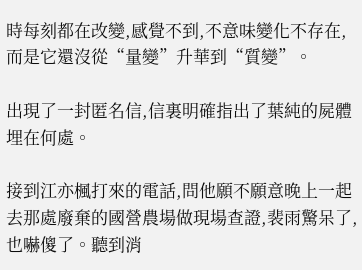時每刻都在改變,感覺不到,不意味變化不存在,而是它還沒從“量變”升華到“質變”。

出現了一封匿名信,信裏明確指出了葉純的屍體埋在何處。

接到江亦楓打來的電話,問他願不願意晚上一起去那處廢棄的國營農場做現場查證,裴雨驚呆了,也嚇傻了。聽到消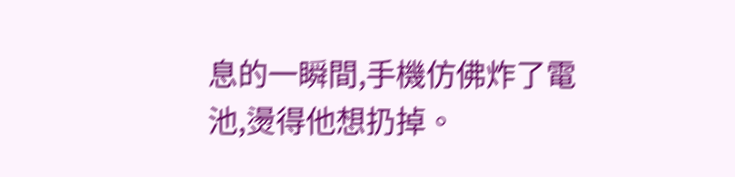息的一瞬間,手機仿佛炸了電池,燙得他想扔掉。